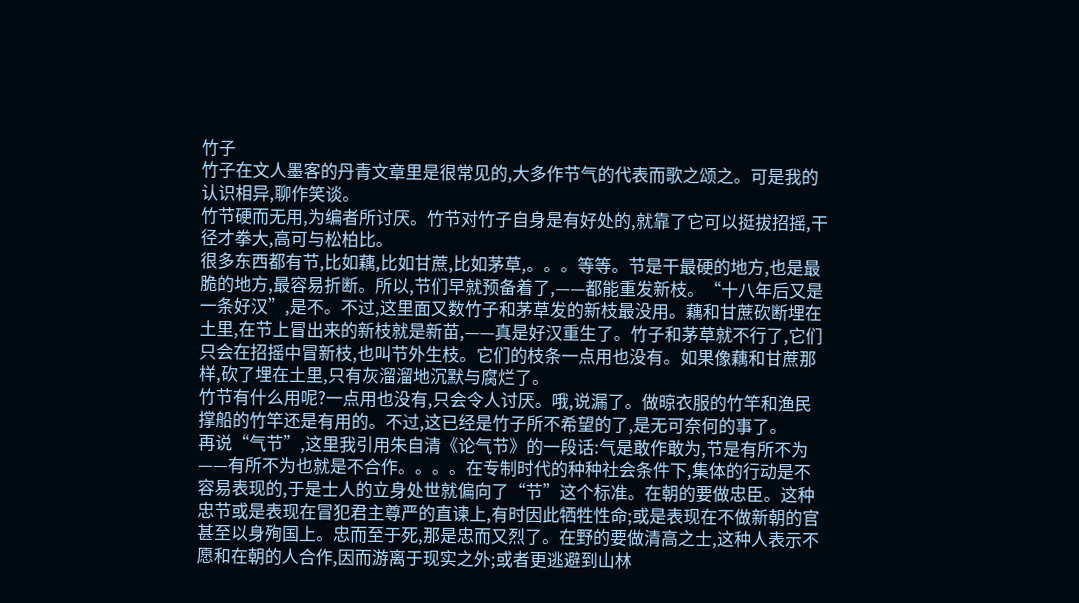竹子
竹子在文人墨客的丹青文章里是很常见的,大多作节气的代表而歌之颂之。可是我的认识相异,聊作笑谈。
竹节硬而无用,为编者所讨厌。竹节对竹子自身是有好处的,就靠了它可以挺拔招摇,干径才拳大,高可与松柏比。
很多东西都有节,比如藕,比如甘蔗,比如茅草,。。。等等。节是干最硬的地方,也是最脆的地方,最容易折断。所以,节们早就预备着了,——都能重发新枝。“十八年后又是一条好汉”,是不。不过,这里面又数竹子和茅草发的新枝最没用。藕和甘蔗砍断埋在土里,在节上冒出来的新枝就是新苗,——真是好汉重生了。竹子和茅草就不行了,它们只会在招摇中冒新枝,也叫节外生枝。它们的枝条一点用也没有。如果像藕和甘蔗那样,砍了埋在土里,只有灰溜溜地沉默与腐烂了。
竹节有什么用呢?一点用也没有,只会令人讨厌。哦,说漏了。做晾衣服的竹竿和渔民撑船的竹竿还是有用的。不过,这已经是竹子所不希望的了,是无可奈何的事了。
再说“气节”,这里我引用朱自清《论气节》的一段话:气是敢作敢为,节是有所不为——有所不为也就是不合作。。。。在专制时代的种种社会条件下,集体的行动是不容易表现的,于是士人的立身处世就偏向了“节”这个标准。在朝的要做忠臣。这种忠节或是表现在冒犯君主尊严的直谏上,有时因此牺牲性命;或是表现在不做新朝的官甚至以身殉国上。忠而至于死,那是忠而又烈了。在野的要做清高之士,这种人表示不愿和在朝的人合作,因而游离于现实之外;或者更逃避到山林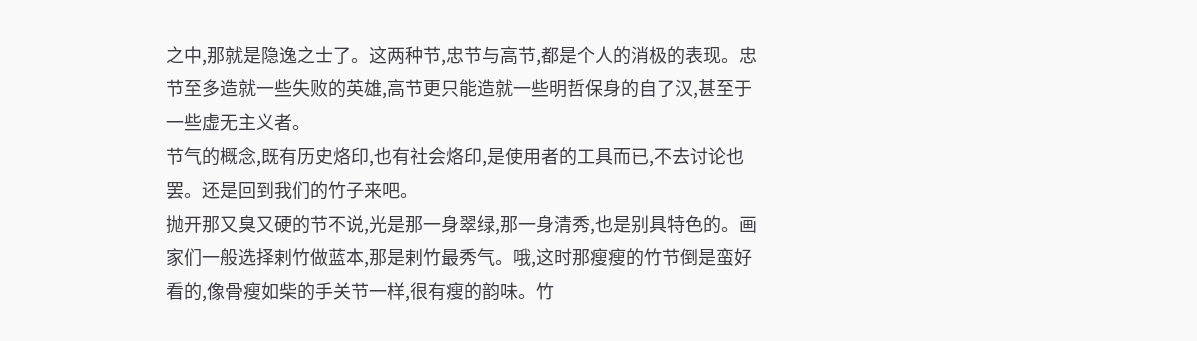之中,那就是隐逸之士了。这两种节,忠节与高节,都是个人的消极的表现。忠节至多造就一些失败的英雄,高节更只能造就一些明哲保身的自了汉,甚至于一些虚无主义者。
节气的概念,既有历史烙印,也有社会烙印,是使用者的工具而已,不去讨论也罢。还是回到我们的竹子来吧。
抛开那又臭又硬的节不说,光是那一身翠绿,那一身清秀,也是别具特色的。画家们一般选择剌竹做蓝本,那是剌竹最秀气。哦,这时那瘦瘦的竹节倒是蛮好看的,像骨瘦如柴的手关节一样,很有瘦的韵味。竹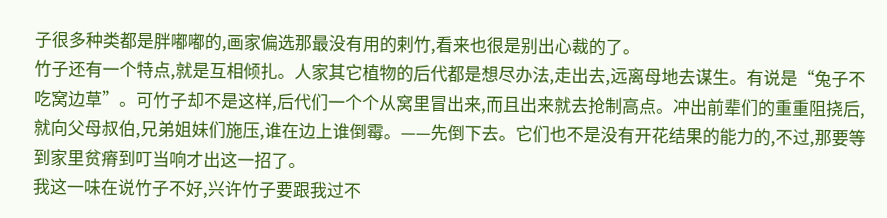子很多种类都是胖嘟嘟的,画家偏选那最没有用的剌竹,看来也很是别出心裁的了。
竹子还有一个特点,就是互相倾扎。人家其它植物的后代都是想尽办法,走出去,远离母地去谋生。有说是“兔子不吃窝边草”。可竹子却不是这样,后代们一个个从窝里冒出来,而且出来就去抢制高点。冲出前辈们的重重阻挠后,就向父母叔伯,兄弟姐妹们施压,谁在边上谁倒霉。——先倒下去。它们也不是没有开花结果的能力的,不过,那要等到家里贫瘠到叮当响才出这一招了。
我这一味在说竹子不好,兴许竹子要跟我过不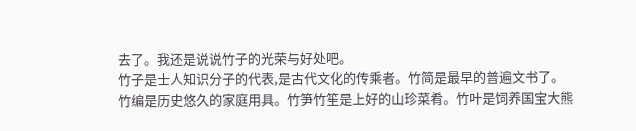去了。我还是说说竹子的光荣与好处吧。
竹子是士人知识分子的代表,是古代文化的传乘者。竹简是最早的普遍文书了。
竹编是历史悠久的家庭用具。竹笋竹笙是上好的山珍菜肴。竹叶是饲养国宝大熊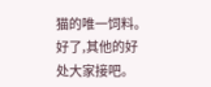猫的唯一饲料。
好了,其他的好处大家接吧。